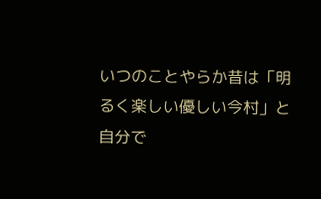いつのことやらか昔は「明るく楽しい優しい今村」と自分で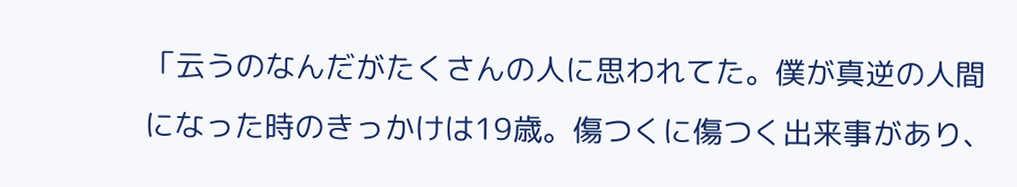「云うのなんだがたくさんの人に思われてた。僕が真逆の人間になった時のきっかけは19歳。傷つくに傷つく出来事があり、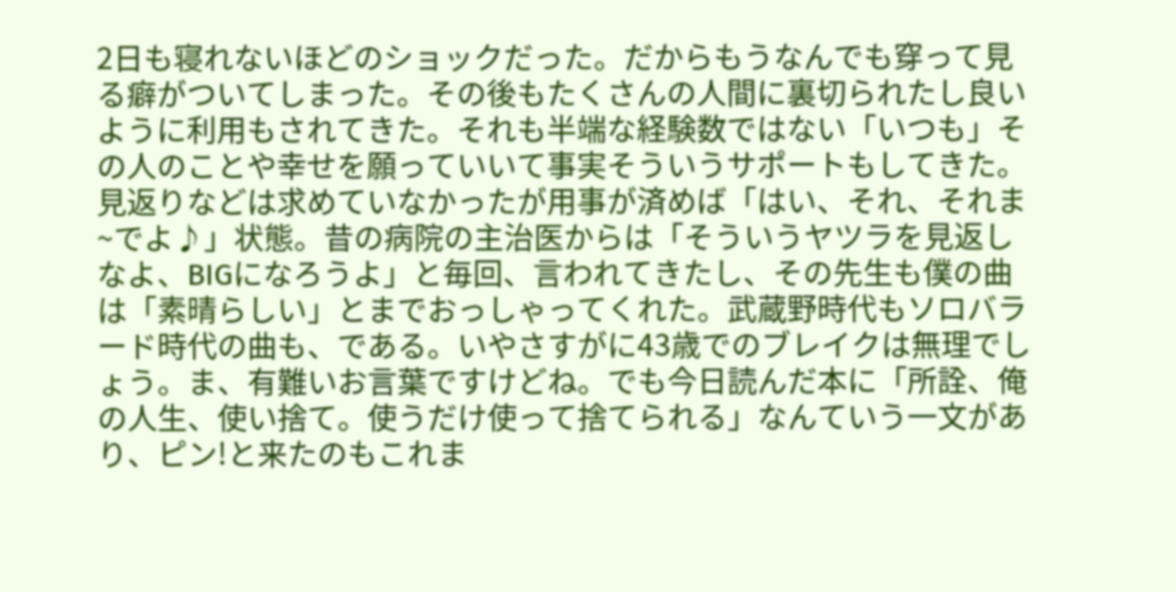2日も寝れないほどのショックだった。だからもうなんでも穿って見る癖がついてしまった。その後もたくさんの人間に裏切られたし良いように利用もされてきた。それも半端な経験数ではない「いつも」その人のことや幸せを願っていいて事実そういうサポートもしてきた。見返りなどは求めていなかったが用事が済めば「はい、それ、それま~でよ♪」状態。昔の病院の主治医からは「そういうヤツラを見返しなよ、BIGになろうよ」と毎回、言われてきたし、その先生も僕の曲は「素晴らしい」とまでおっしゃってくれた。武蔵野時代もソロバラード時代の曲も、である。いやさすがに43歳でのブレイクは無理でしょう。ま、有難いお言葉ですけどね。でも今日読んだ本に「所詮、俺の人生、使い捨て。使うだけ使って捨てられる」なんていう一文があり、ピン!と来たのもこれま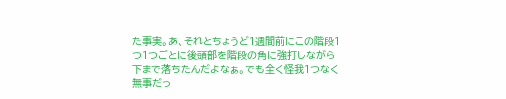た事実。あ、それとちょうど1週間前にこの階段1つ1つごとに後頭部を階段の角に強打しながら下まで落ちたんだよなぁ。でも全く怪我1つなく無事だっ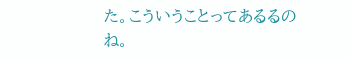た。こういうことってあるるのね。